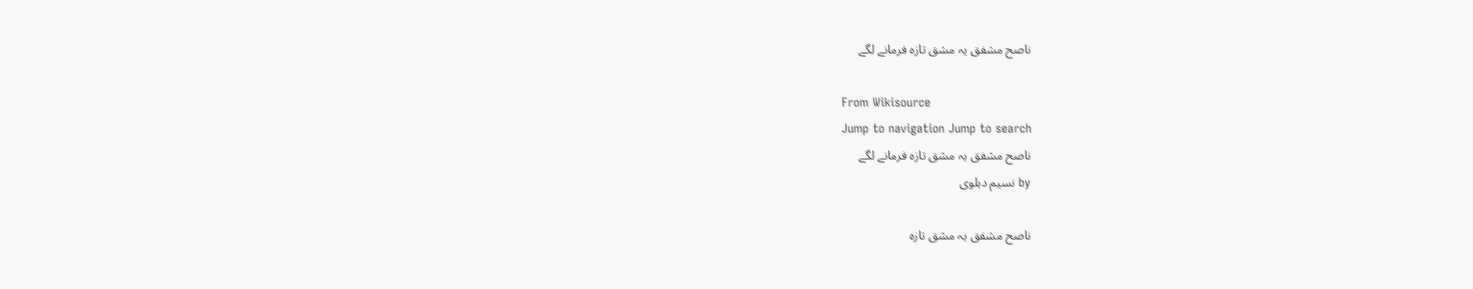ناصح مشفق یہ مشق تازہ فرمانے لگے

From Wikisource
Jump to navigation Jump to search
ناصح مشفق یہ مشق تازہ فرمانے لگے
by نسیم دہلوی

ناصح مشفق یہ مشق تازہ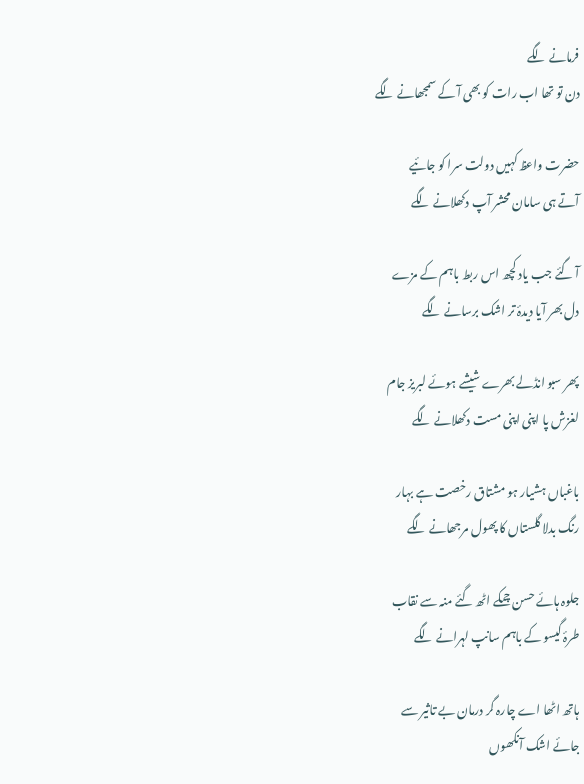فرمانے لگے
دن تو تھا اب رات کو بھی آ کے سمجھانے لگے

حضرت واعظ کہیں دولت سرا کو جائیے
آتے ہی سامان محشر آپ دکھلانے لگے

آ گئے جب یاد کچھ اس ربط باہم کے مزے
دل بھر آیا دیدۂ تر اشک برسانے لگے

پھر سبو انڈلے بھرے شیشے ہوئے لبریز جام
لغزش پا اپنی اپنی مست دکھلانے لگے

باغباں ہشیار ہو مشتاق رخصت ہے بہار
رنگ بدلا گلستاں کا پھول مرجھانے لگے

جلوہ ہائے حسن چمکے اٹھ گئے منہ سے نقاب
طرۂ گیسو کے باہم سانپ لہرانے لگے

ہاتھ اٹھا اے چارہ گر درمان بے تاثیر سے
جائے اشک آنکھوں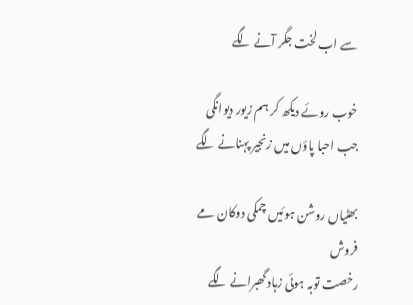سے اب لخت جگر آنے لگے

خوب روئے دیکھ کر ہم زیور دیوانگی
جب احبا پاؤں میں زنجیر پہنانے لگے

بھٹیاں روشن ہوئیں چمکی دوکان مے فروش
رخصت توبہ ہوئی زہاد گھبرانے لگے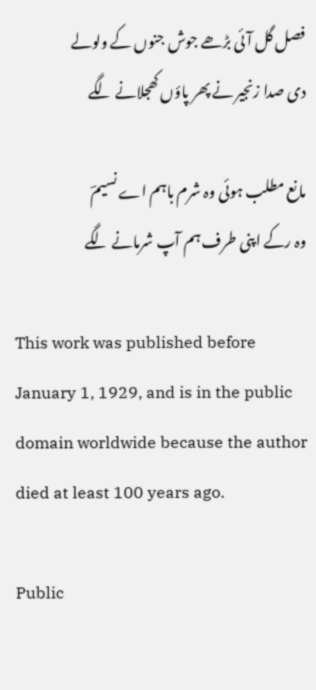فصل گل آئی بڑھے جوش جنوں کے ولولے
دی صدا زنجیر نے پھر پاؤں کھجلانے لگے

مانع مطلب ہوئی وہ شرم باہم اے نسیمؔ
وہ رکے اپنی طرف ہم آپ شرمانے لگے

This work was published before January 1, 1929, and is in the public domain worldwide because the author died at least 100 years ago.

Public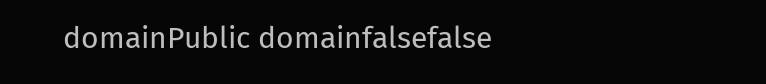domainPublic domainfalsefalse